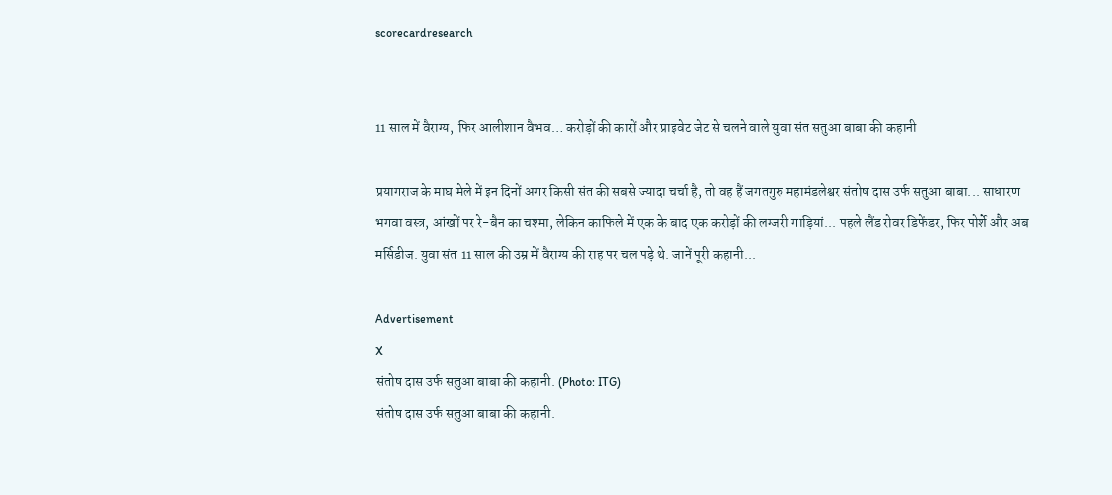scorecardresearch


11 साल में वैराग्य, फिर आलीशान वैभव… करोड़ों की कारों और प्राइवेट जेट से चलने वाले युवा संत सतुआ बाबा की कहानी

प्रयागराज के माघ मेले में इन दिनों अगर किसी संत की सबसे ज्यादा चर्चा है, तो वह हैं जगतगुरु महामंडलेश्वर संतोष दास उर्फ सतुआ बाबा... साधारण भगवा वस्त्र, आंखों पर रे-बैन का चश्मा, लेकिन काफिले में एक के बाद एक करोड़ों की लग्जरी गाड़ियां... पहले लैंड रोवर डिफेंडर, फिर पोर्शे और अब मर्सिडीज. युवा संत 11 साल की उम्र में वैराग्य की राह पर चल पड़े थे. जानें पूरी कहानी...

Advertisement
X
संतोष दास उर्फ सतुआ बाबा की कहानी. (Photo: ITG)
संतोष दास उर्फ सतुआ बाबा की कहानी.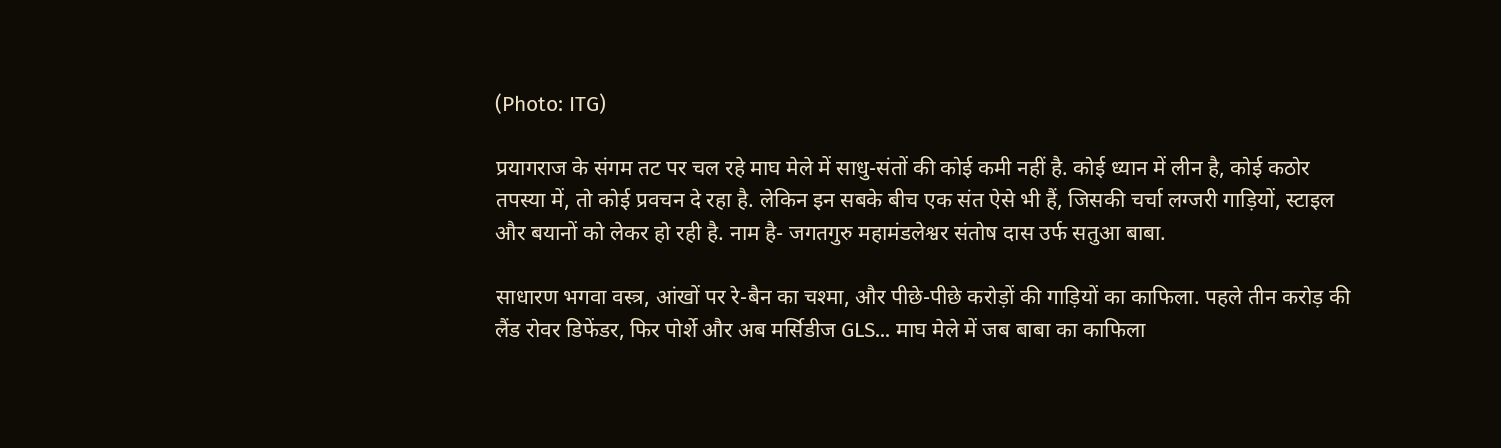(Photo: ITG)

प्रयागराज के संगम तट पर चल रहे माघ मेले में साधु-संतों की कोई कमी नहीं है. कोई ध्यान में लीन है, कोई कठोर तपस्या में, तो कोई प्रवचन दे रहा है. लेकिन इन सबके बीच एक संत ऐसे भी हैं, जिसकी चर्चा लग्जरी गाड़ियों, स्टाइल और बयानों को लेकर हो रही है. नाम है- जगतगुरु महामंडलेश्वर संतोष दास उर्फ सतुआ बाबा.

साधारण भगवा वस्त्र, आंखों पर रे-बैन का चश्मा, और पीछे-पीछे करोड़ों की गाड़ियों का काफिला. पहले तीन करोड़ की लैंड रोवर डिफेंडर, फिर पोर्शे और अब मर्सिडीज GLS... माघ मेले में जब बाबा का काफिला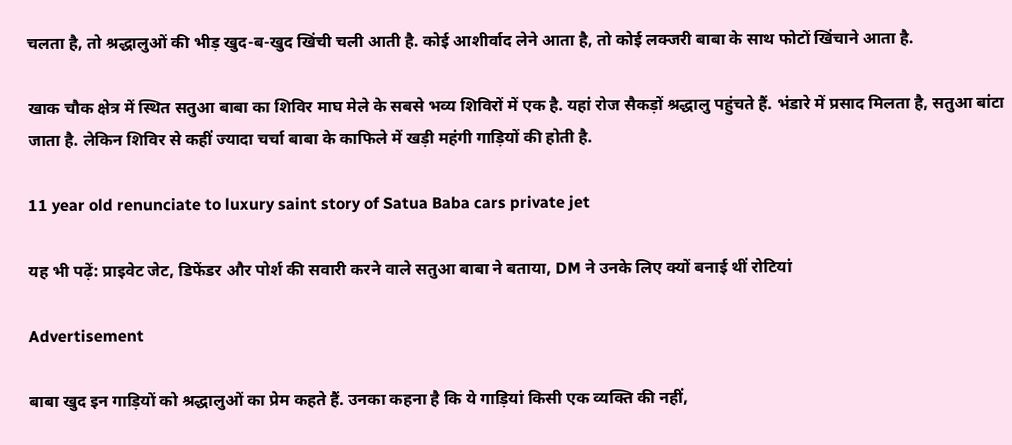चलता है, तो श्रद्धालुओं की भीड़ खुद-ब-खुद खिंची चली आती है. कोई आशीर्वाद लेने आता है, तो कोई लक्जरी बाबा के साथ फोटों खिंचाने आता है.

खाक चौक क्षेत्र में स्थित सतुआ बाबा का शिविर माघ मेले के सबसे भव्य शिविरों में एक है. यहां रोज सैकड़ों श्रद्धालु पहुंचते हैं. भंडारे में प्रसाद मिलता है, सतुआ बांटा जाता है. लेकिन शिविर से कहीं ज्यादा चर्चा बाबा के काफिले में खड़ी महंगी गाड़ियों की होती है.

11 year old renunciate to luxury saint story of Satua Baba cars private jet

यह भी पढ़ें: प्राइवेट जेट, डिफेंडर और पोर्श की सवारी करने वाले सतुआ बाबा ने बताया, DM ने उनके लिए क्यों बनाई थीं रोटियां

Advertisement

बाबा खुद इन गाड़ियों को श्रद्धालुओं का प्रेम कहते हैं. उनका कहना है कि ये गाड़ियां किसी एक व्यक्ति की नहीं,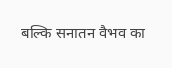बल्कि सनातन वैभव का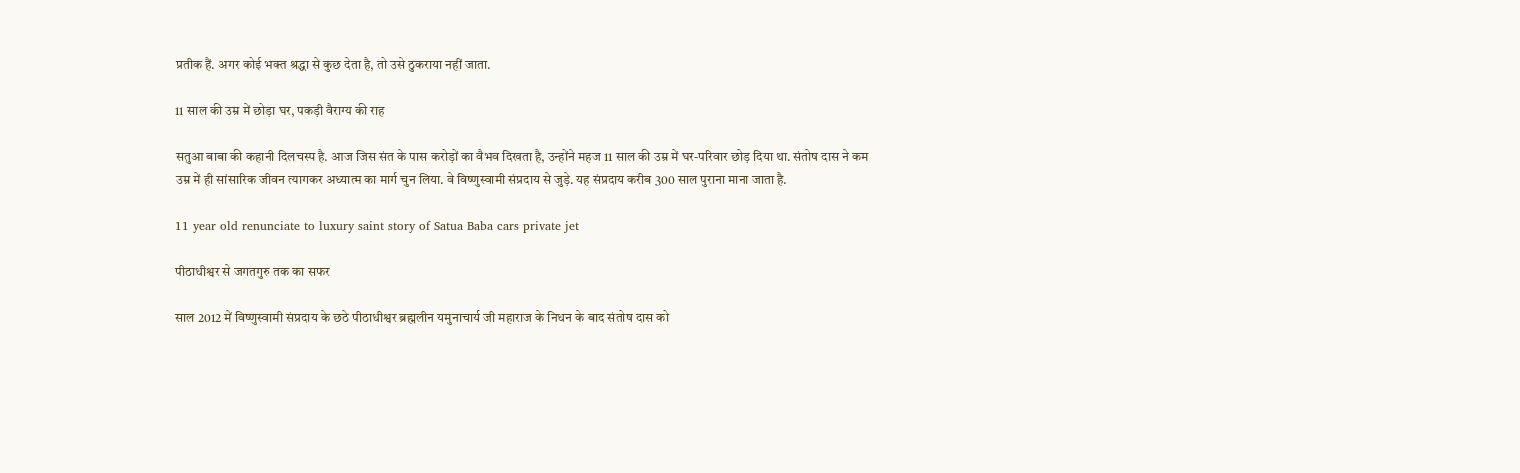प्रतीक हैं. अगर कोई भक्त श्रद्धा से कुछ देता है, तो उसे ठुकराया नहीं जाता.

11 साल की उम्र में छोड़ा घर, पकड़ी वैराग्य की राह

सतुआ बाबा की कहानी दिलचस्प है. आज जिस संत के पास करोड़ों का वैभव दिखता है, उन्होंने महज 11 साल की उम्र में घर-परिवार छोड़ दिया था. संतोष दास ने कम उम्र में ही सांसारिक जीवन त्यागकर अध्यात्म का मार्ग चुन लिया. वे विष्णुस्वामी संप्रदाय से जुड़े. यह संप्रदाय करीब 300 साल पुराना माना जाता है.

11 year old renunciate to luxury saint story of Satua Baba cars private jet

पीठाधीश्वर से जगतगुरु तक का सफर

साल 2012 में विष्णुस्वामी संप्रदाय के छठे पीठाधीश्वर ब्रह्मलीन यमुनाचार्य जी महाराज के निधन के बाद संतोष दास को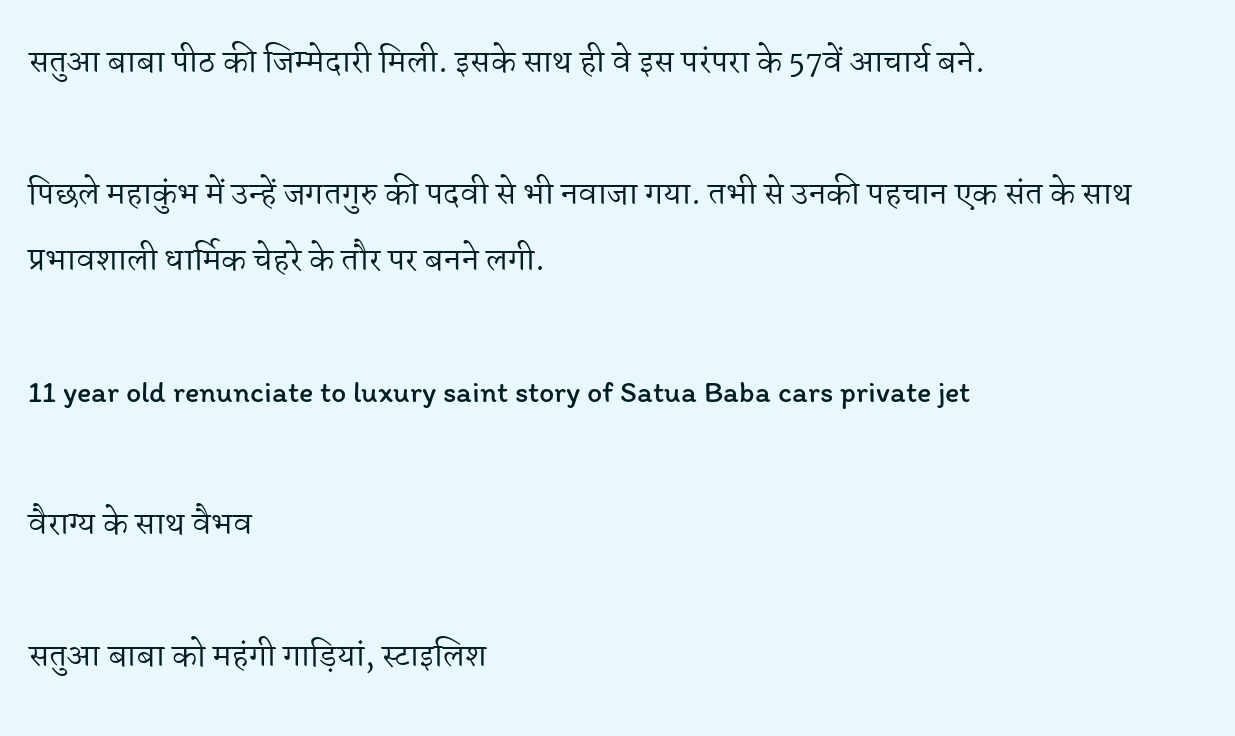सतुआ बाबा पीठ की जिम्मेदारी मिली. इसके साथ ही वे इस परंपरा के 57वें आचार्य बने.

पिछले महाकुंभ में उन्हें जगतगुरु की पदवी से भी नवाजा गया. तभी से उनकी पहचान एक संत के साथ प्रभावशाली धार्मिक चेहरे के तौर पर बनने लगी.

11 year old renunciate to luxury saint story of Satua Baba cars private jet

वैराग्य के साथ वैभव

सतुआ बाबा को महंगी गाड़ियां, स्टाइलिश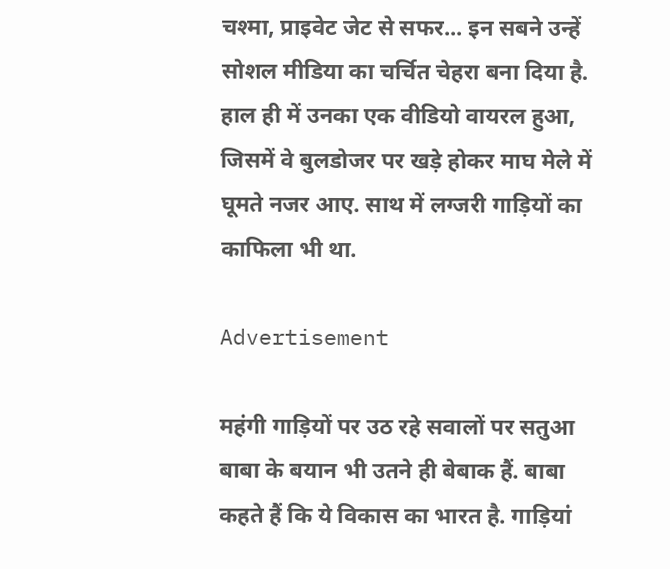चश्मा, प्राइवेट जेट से सफर... इन सबने उन्हें सोशल मीडिया का चर्चित चेहरा बना दिया है. हाल ही में उनका एक वीडियो वायरल हुआ, जिसमें वे बुलडोजर पर खड़े होकर माघ मेले में घूमते नजर आए. साथ में लग्जरी गाड़ियों का काफिला भी था.

Advertisement

महंगी गाड़ियों पर उठ रहे सवालों पर सतुआ बाबा के बयान भी उतने ही बेबाक हैं. बाबा कहते हैं कि ये विकास का भारत है. गाड़ियां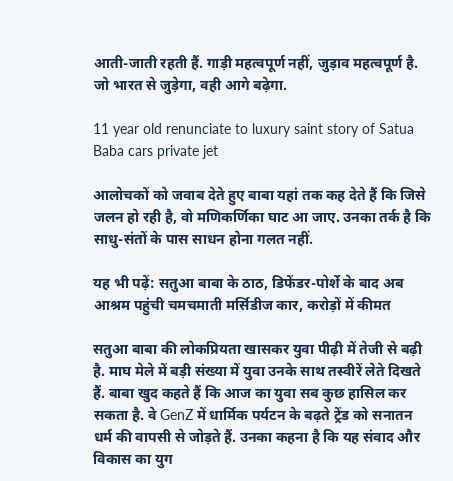आती-जाती रहती हैं. गाड़ी महत्वपूर्ण नहीं, जुड़ाव महत्वपूर्ण है. जो भारत से जुड़ेगा, वही आगे बढ़ेगा.

11 year old renunciate to luxury saint story of Satua Baba cars private jet

आलोचकों को जवाब देते हुए बाबा यहां तक कह देते हैं कि जिसे जलन हो रही है, वो मणिकर्णिका घाट आ जाए. उनका तर्क है कि साधु-संतों के पास साधन होना गलत नहीं.

यह भी पढ़ें: सतुआ बाबा के ठाठ, डिफेंडर-पोर्शे के बाद अब आश्रम पहुंची चमचमाती मर्सिडीज कार, करोड़ों में कीमत

सतुआ बाबा की लोकप्रियता खासकर युवा पीढ़ी में तेजी से बढ़ी है. माघ मेले में बड़ी संख्या में युवा उनके साथ तस्वीरें लेते दिखते हैं. बाबा खुद कहते हैं कि आज का युवा सब कुछ हासिल कर सकता है. वे GenZ में धार्मिक पर्यटन के बढ़ते ट्रेंड को सनातन धर्म की वापसी से जोड़ते हैं. उनका कहना है कि यह संवाद और विकास का युग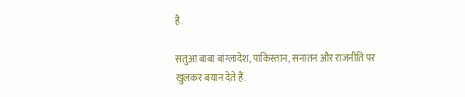है.

सतुआ बाबा बांग्लादेश, पाकिस्तान, सनातन और राजनीति पर खुलकर बयान देते हैं.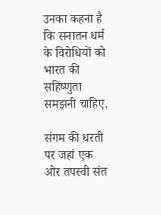उनका कहना है कि सनातन धर्म के विरोधियों को भारत की सहिष्णुता समझनी चाहिए.

संगम की धरती पर जहां एक ओर तपस्वी संत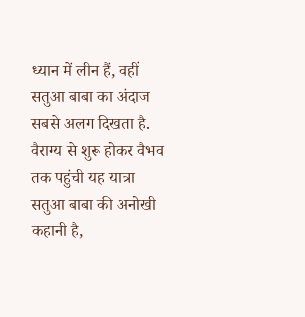ध्यान में लीन हैं, वहीं सतुआ बाबा का अंदाज सबसे अलग दिखता है. वैराग्य से शुरू होकर वैभव तक पहुंची यह यात्रा सतुआ बाबा की अनोखी कहानी है,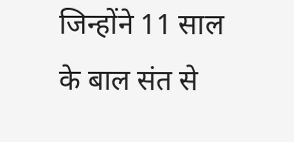जिन्होंने 11 साल के बाल संत से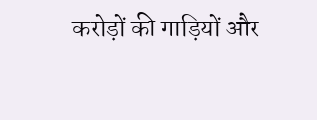करोड़ों की गाड़ियों और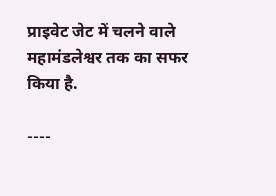प्राइवेट जेट में चलने वाले महामंडलेश्वर तक का सफर किया है.

----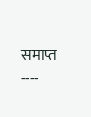समाप्त ----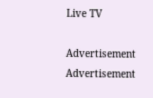Live TV

Advertisement
Advertisement